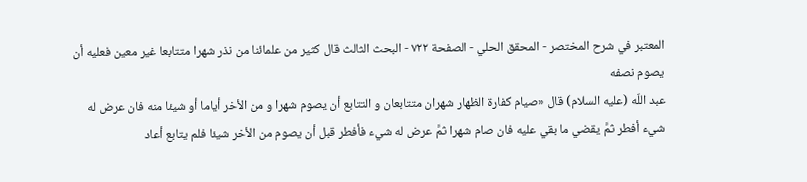المعتبر في شرح المختصر - المحقق الحلي - الصفحة ٧٢٢ - البحث الثالث قال كثير من علمائنا من نذر شهرا متتابعا غير معين فعليه أن يصوم نصفه
عبد اللّه (عليه السلام) قال «صيام كفارة الظهار شهران متتابعان و التتابع أن يصوم شهرا و من الأخر أياما أو شيئا منه فان عرض له شيء أفطر ثمَّ يقضي ما بقي عليه فان صام شهرا ثمَّ عرض له شيء فأفطر قبل أن يصوم من الأخر شيئا فلم يتابع أعاد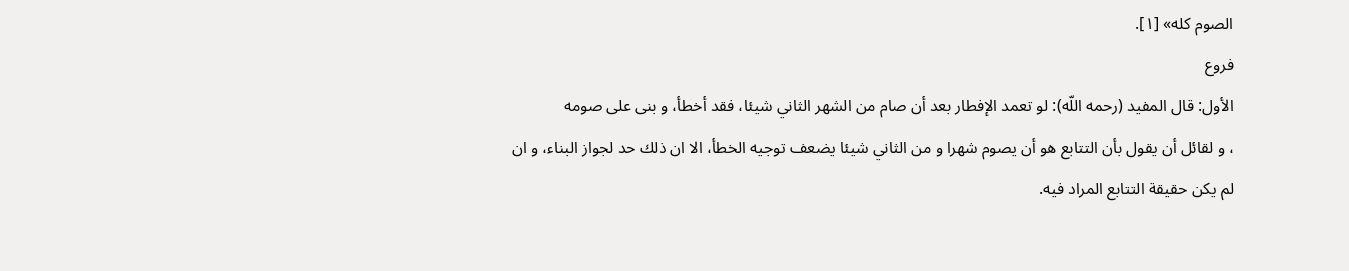الصوم كله» [١].
فروع
الأول: قال المفيد (رحمه اللّه): لو تعمد الإفطار بعد أن صام من الشهر الثاني شيئا، فقد أخطأ، و بنى على صومه
، و لقائل أن يقول بأن التتابع هو أن يصوم شهرا و من الثاني شيئا يضعف توجيه الخطأ، الا ان ذلك حد لجواز البناء، و ان لم يكن حقيقة التتابع المراد فيه.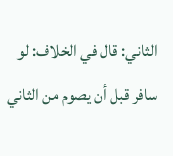الثاني: قال في الخلاف: لو سافر قبل أن يصوم من الثاني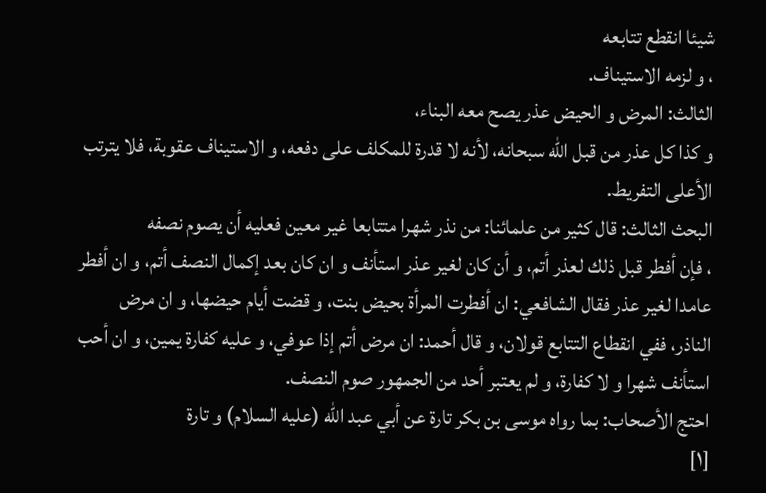شيئا انقطع تتابعه
، و لزمه الاستيناف.
الثالث: المرض و الحيض عذر يصح معه البناء،
و كذا كل عذر من قبل اللّه سبحانه، لأنه لا قدرة للمكلف على دفعه، و الاستيناف عقوبة، فلا يترتب الأعلى التفريط.
البحث الثالث: قال كثير من علمائنا: من نذر شهرا متتابعا غير معين فعليه أن يصوم نصفه
، فإن أفطر قبل ذلك لعذر أتم، و أن كان لغير عذر استأنف و ان كان بعد إكمال النصف أتم، و ان أفطر عامدا لغير عذر فقال الشافعي: ان أفطرت المرأة بحيض بنت، و قضت أيام حيضها، و ان مرض الناذر، ففي انقطاع التتابع قولان، و قال أحمد: ان مرض أتم إذا عوفي، و عليه كفارة يمين، و ان أحب استأنف شهرا و لا كفارة، و لم يعتبر أحد من الجمهور صوم النصف.
احتج الأصحاب: بما رواه موسى بن بكر تارة عن أبي عبد اللّه (عليه السلام) و تارة
[١]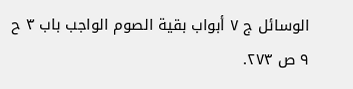الوسائل ج ٧ أبواب بقية الصوم الواجب باب ٣ ح ٩ ص ٢٧٣.